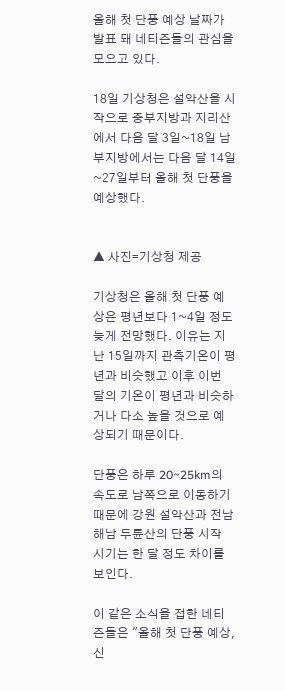올해 첫 단풍 예상 날짜가 발표 돼 네티즌들의 관심을 모으고 있다.

18일 기상청은 설악산을 시작으로 중부지방과 지리산에서 다음 달 3일~18일 남부지방에서는 다음 달 14일~27일부터 올해 첫 단풍을 예상했다.


▲ 사진=기상청 제공

기상청은 올해 첫 단풍 예상은 평년보다 1~4일 정도 늦게 전망했다. 이유는 지난 15일까지 관측기온이 평년과 비슷했고 이후 이번 달의 기온이 평년과 비슷하거나 다소 높을 것으로 예상되기 때문이다.

단풍은 하루 20~25km의 속도로 남쪽으로 이동하기 때문에 강원 설악산과 전남 해남 두륜산의 단풍 시작 시기는 한 달 정도 차이를 보인다.

이 같은 소식을 접한 네티즌들은 "올해 첫 단풍 예상, 신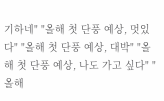기하네" "올해 첫 단풍 예상, 멋있다" "올해 첫 단풍 예상, 대박" "올해 첫 단풍 예상, 나도 가고 싶다" "올해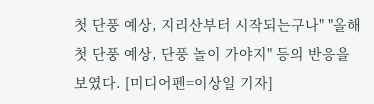첫 단풍 예상, 지리산부터 시작되는구나" "올해 첫 단풍 예상, 단풍 놀이 가야지" 등의 반응을 보였다. [미디어펜=이상일 기자]